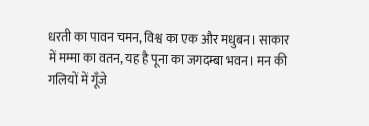धरती का पावन चमन, विश्व का एक और मधुबन। साकार में मम्मा का वतन, यह है पूना का जगदम्बा भवन। मन की गलियों में गूँजे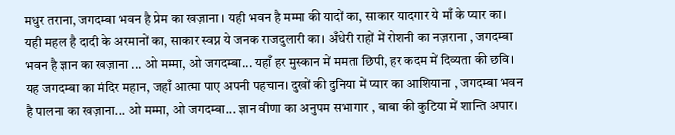मधुर तराना, जगदम्बा भवन है प्रेम का खज़ाना । यही भवन है मम्मा की यादों का, साकार यादगार ये माँ के प्यार का। यही महल है दादी के अरमानों का, साकार स्वप्न ये जनक राजदुलारी का। अँधेरी राहों में रोशनी का नज़राना , जगदम्बा भवन है ज्ञान का खज़ाना ... ओ मम्मा, ओ जगदम्बा... यहाँ हर मुस्कान में ममता छिपी, हर कदम में दिव्यता की छवि। यह जगदम्बा का मंदिर महान, जहाँ आत्मा पाए अपनी पहचान। दुखों की दुनिया में प्यार का आशियाना , जगदम्बा भवन है पालना का खज़ाना... ओ मम्मा, ओ जगदम्बा... ज्ञान वीणा का अनुपम सभागार , बाबा की कुटिया में शान्ति अपार।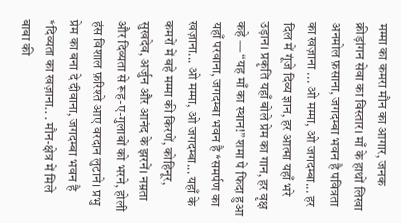मम्मा का कमरा मौन का आगार, जनक क्रीड़ांगन सेवा का विस्तार। माँ के हाथों लिखा अनमोल फ़साना, जगदम्बा भवन है पवित्रता का खज़ाना ... ओ मम्मा, ओ जगदम्बा... हर दिल में गूंजे दिव्य ज्ञान, हर आत्मा यहाँ भरे उड़ान। प्रकृति यहाँ बोले प्रेम का गान, हर वृक्ष कहे — “यह माँ का स्थान!” शमा पे फिदा हुआ यहाँ परवाना, जगदम्बा भवन है *समर्पण का खज़ाना... ओ मम्मा, ओ जगदम्बा... यहाँ के कमरों में बहे मम्मा की किरणें, कोहिनूर, सुखदेव, अर्जुन और आनंद के झरनें। नम्रता और दिव्यता से रूह-ए-गुलाबों को भरने, होली हंस विशाल फ़रिश्ते आए वरदान लुटाने। प्रभु प्रेम का बना दे दीवाना, जगदम्बा भवन है *दिव्यता का खज़ाना.. . मौन-क्षेत्र में मिले बाबा की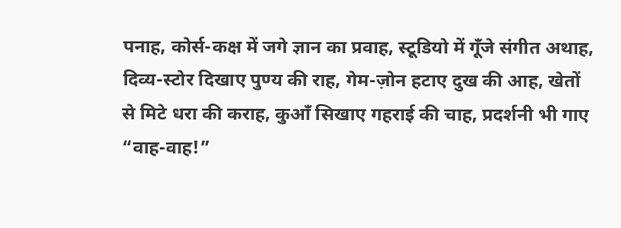पनाह, कोर्स-कक्ष में जगे ज्ञान का प्रवाह, स्टूडियो में गूँजे संगीत अथाह, दिव्य-स्टोर दिखाए पुण्य की राह, गेम-ज़ोन हटाए दुख की आह, खेतों से मिटे धरा की कराह, कुआँ सिखाए गहराई की चाह, प्रदर्शनी भी गाए “वाह-वाह!”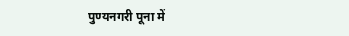पुण्यनगरी पूना में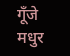गूँजे मधुर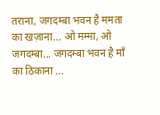तराना, जगदम्बा भवन है ममता का खज़ाना... ओ मम्मा, ओ जगदम्बा... जगदम्बा भवन है माँ का ठिकाना ...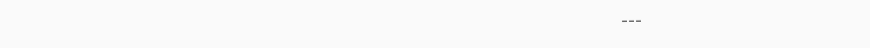---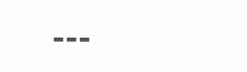---